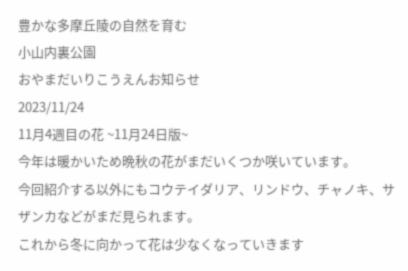豊かな多摩丘陵の自然を育む
小山内裏公園
おやまだいりこうえんお知らせ
2023/11/24
11月4週目の花 ~11月24日版~
今年は暖かいため晩秋の花がまだいくつか咲いています。
今回紹介する以外にもコウテイダリア、リンドウ、チャノキ、サザンカなどがまだ見られます。
これから冬に向かって花は少なくなっていきます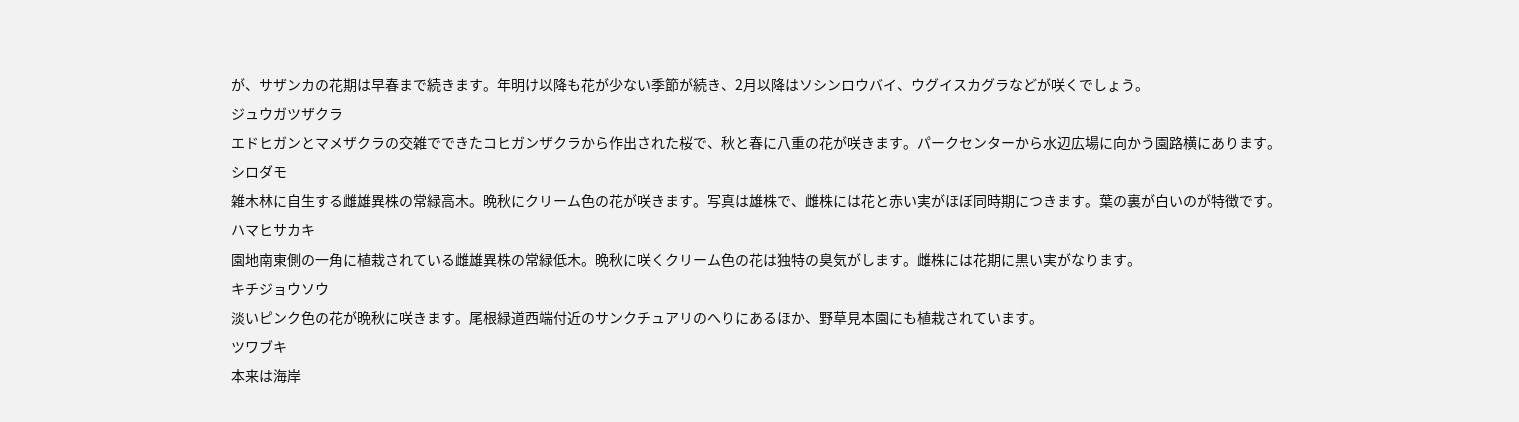が、サザンカの花期は早春まで続きます。年明け以降も花が少ない季節が続き、2月以降はソシンロウバイ、ウグイスカグラなどが咲くでしょう。
ジュウガツザクラ
エドヒガンとマメザクラの交雑でできたコヒガンザクラから作出された桜で、秋と春に八重の花が咲きます。パークセンターから水辺広場に向かう園路横にあります。
シロダモ
雑木林に自生する雌雄異株の常緑高木。晩秋にクリーム色の花が咲きます。写真は雄株で、雌株には花と赤い実がほぼ同時期につきます。葉の裏が白いのが特徴です。
ハマヒサカキ
園地南東側の一角に植栽されている雌雄異株の常緑低木。晩秋に咲くクリーム色の花は独特の臭気がします。雌株には花期に黒い実がなります。
キチジョウソウ
淡いピンク色の花が晩秋に咲きます。尾根緑道西端付近のサンクチュアリのへりにあるほか、野草見本園にも植栽されています。
ツワブキ
本来は海岸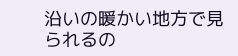沿いの暖かい地方で見られるの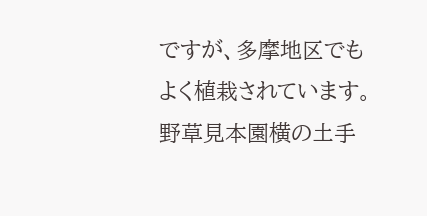ですが、多摩地区でもよく植栽されています。野草見本園横の土手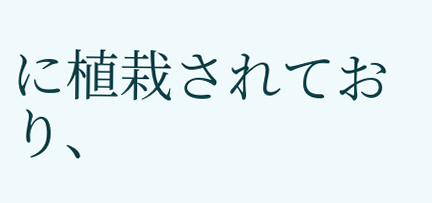に植栽されており、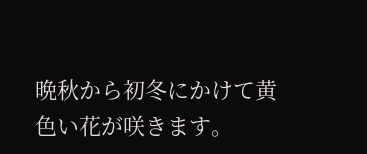晩秋から初冬にかけて黄色い花が咲きます。